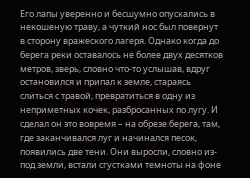Его лапы уверенно и бесшумно опускались в некошеную траву, а чуткий нос был повернут в сторону вражеского лагеря. Однако когда до берега реки оставалось не более двух десятков метров, зверь, словно что-то услышав, вдруг остановился и припал к земле, стараясь слиться с травой, превратиться в одну из неприметных кочек, разбросанных по лугу. И сделал он это вовремя – на обрезе берега, там, где заканчивался луг и начинался песок, появились две тени. Они выросли, словно из-под земли, встали сгустками темноты на фоне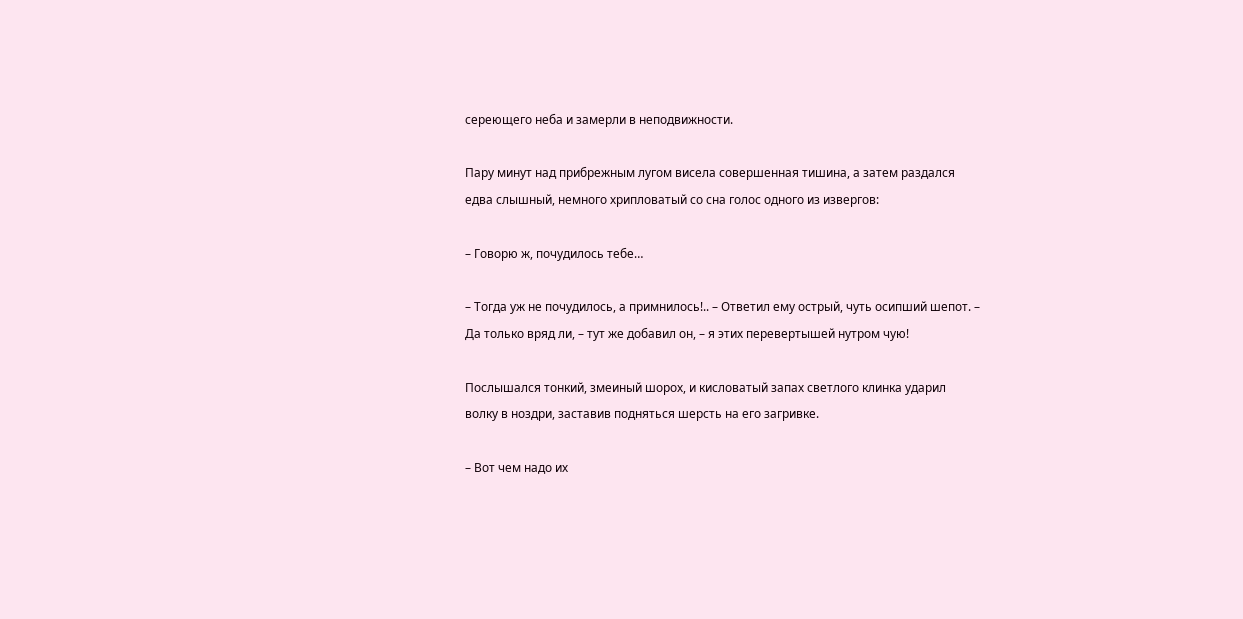сереющего неба и замерли в неподвижности.

Пару минут над прибрежным лугом висела совершенная тишина, а затем раздался едва слышный, немного хрипловатый со сна голос одного из извергов:

– Говорю ж, почудилось тебе…

– Тогда уж не почудилось, а примнилось!.. – Ответил ему острый, чуть осипший шепот. – Да только вряд ли, – тут же добавил он, – я этих перевертышей нутром чую!

Послышался тонкий, змеиный шорох, и кисловатый запах светлого клинка ударил волку в ноздри, заставив подняться шерсть на его загривке.

– Вот чем надо их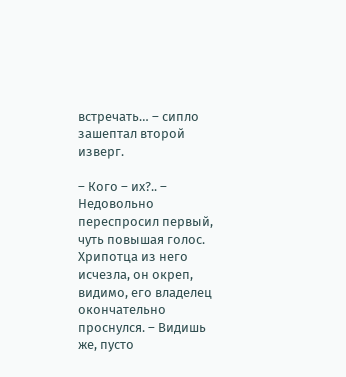встречать… – сипло зашептал второй изверг.

– Кого – их?.. – Недовольно переспросил первый, чуть повышая голос. Хрипотца из него исчезла, он окреп, видимо, его владелец окончательно проснулся. – Видишь же, пусто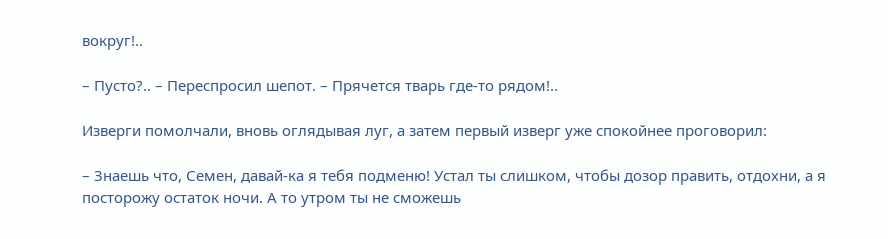вокруг!..

– Пусто?.. – Переспросил шепот. – Прячется тварь где-то рядом!..

Изверги помолчали, вновь оглядывая луг, а затем первый изверг уже спокойнее проговорил:

– Знаешь что, Семен, давай-ка я тебя подменю! Устал ты слишком, чтобы дозор править, отдохни, а я посторожу остаток ночи. А то утром ты не сможешь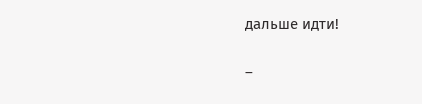дальше идти!

–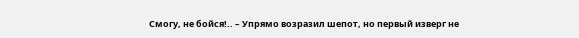Смогу, не бойся!.. – Упрямо возразил шепот, но первый изверг не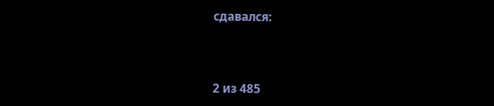сдавался:



2 из 485